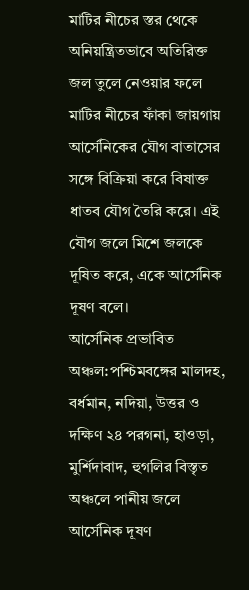মাটির নীচের স্তর থেকে অনিয়ন্ত্রিতভাবে অতিরিক্ত জল তুলে নেওয়ার ফলে মাটির নীচের ফাঁকা জায়গায় আর্সেনিকের যৌগ বাতাসের সঙ্গে বিক্রিয়া করে বিষাক্ত ধাতব যৌগ তৈরি করে। এই যৌগ জলে মিশে জলকে দূষিত করে, একে আর্সেনিক দূষণ বলে।
আর্সেনিক প্রভাবিত অঞ্চল:পশ্চিমবঙ্গের মালদহ, বর্ধমান, নদিয়া, উত্তর ও দক্ষিণ ২৪ পরগনা, হাওড়া, মুর্শিদাবাদ, হুগলির বিস্তৃত অঞ্চলে পানীয় জলে আর্সেনিক দূষণ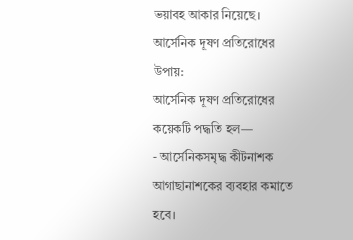ভয়াবহ আকার নিয়েছে।
আর্সেনিক দূষণ প্রতিরোধের উপায়:
আর্সেনিক দূষণ প্রতিরোধের কয়েকটি পদ্ধতি হল—
- আর্সেনিকসমৃদ্ধ কীটনাশক আগাছানাশকের ব্যবহার কমাতে হবে।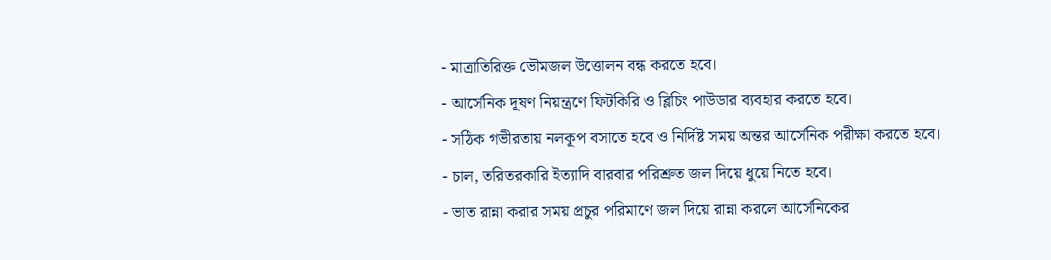- মাত্রাতিরিক্ত ভৌমজল উত্তোলন বন্ধ করতে হবে।
- আর্সেনিক দূষণ নিয়ন্ত্রণে ফিটকিরি ও ব্লিচিং পাউডার ব্যবহার করতে হবে।
- সঠিক গভীরতায় নলকূপ বসাতে হবে ও নির্দিষ্ট সময় অন্তর আর্সেনিক পরীক্ষা করতে হবে।
- চাল, তরিতরকারি ইত্যাদি বারবার পরিশ্রুত জল দিয়ে ধুয়ে নিতে হবে।
- ভাত রান্না করার সময় প্রচুর পরিমাণে জল দিয়ে রান্না করলে আর্সেনিকের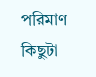পরিমাণ কিছুটা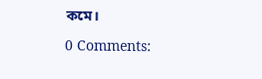কমে।

0 Comments: